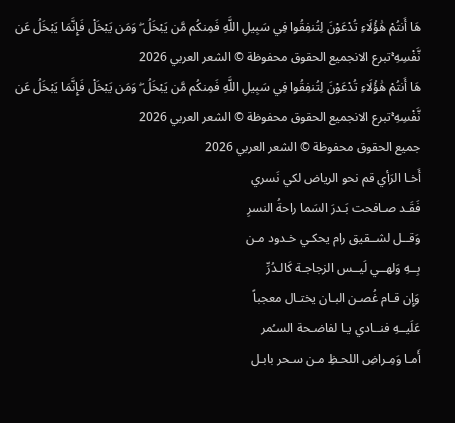هَا أَنتُمْ هَٰؤُلَاءِ تُدْعَوْنَ لِتُنفِقُوا فِي سَبِيلِ اللَّهِ فَمِنكُم مَّن يَبْخَلُ ۖ وَمَن يَبْخَلْ فَإِنَّمَا يَبْخَلُ عَن نَّفْسِهِ ۚتبرع الانجميع الحقوق محفوظة © الشعر العربي 2026
هَا أَنتُمْ هَٰؤُلَاءِ تُدْعَوْنَ لِتُنفِقُوا فِي سَبِيلِ اللَّهِ فَمِنكُم مَّن يَبْخَلُ ۖ وَمَن يَبْخَلْ فَإِنَّمَا يَبْخَلُ عَن نَّفْسِهِ ۚتبرع الانجميع الحقوق محفوظة © الشعر العربي 2026
جميع الحقوق محفوظة © الشعر العربي 2026
أَخـا الرَأي قم نحو الرياض لكي نَسري
فَقَـد صـافحت بَـدرَ السَما راحةُ النسرِ
وَقــل لشــقيق رام يحكـي خـدود مـن
بِــهِ وَلهــي لَيــس الزجاجـة كَالـدُرِّ
وَإِن قـام غُصـن البـان يختـال معجباً
عَلَيــهِ فنــادي يـا لفاضـحة السـُمر
أَمـا وَمِـراضِ اللحـظِ مـن سـحر بابـل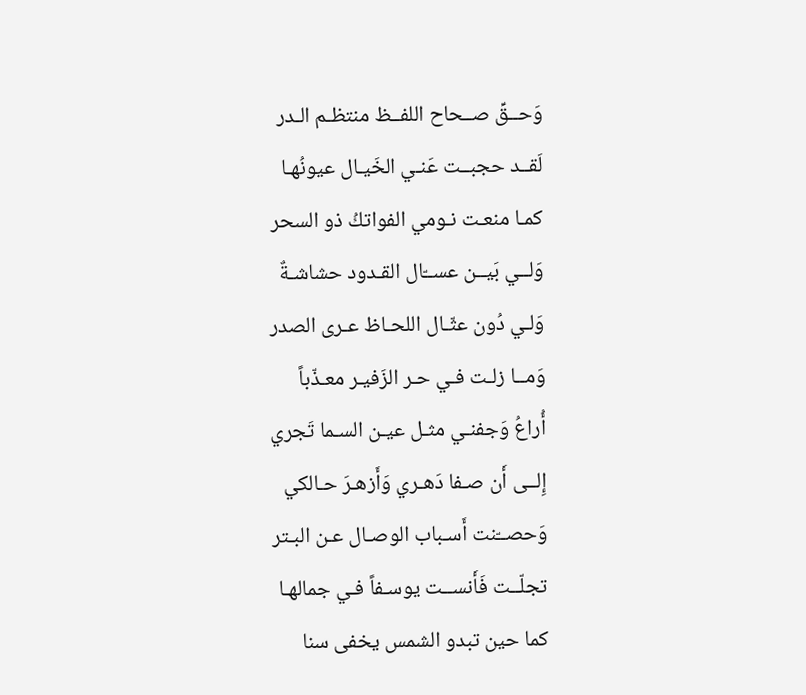وَحــقِّ صــحاح اللفــظ منتظـم الـدر
لَقــد حجبــت عَنـي الخَيـال عيونُهـا
كمـا منعـت نـومي الفواتكُ ذو السحر
وَلــي بَيــن عســّال القـدود حشاشـةٌ
وَلـي دُون عثّـال اللحـاظ عـرى الصدر
وَمــا زلـت فـي حـر الزَفيـر معـذّباً
أُراعُ وَجفنـي مثـل عيـن السـما تَجري
إِلــى أَن صـفا دَهـري وَأَزهـرَ حـالكي
وَحصــّنت أَسـباب الوصـال عـن البـتر
تجلّــت فَأَنســت يوسـفاً فـي جمالهـا
كما حين تبدو الشمس يخفى سنا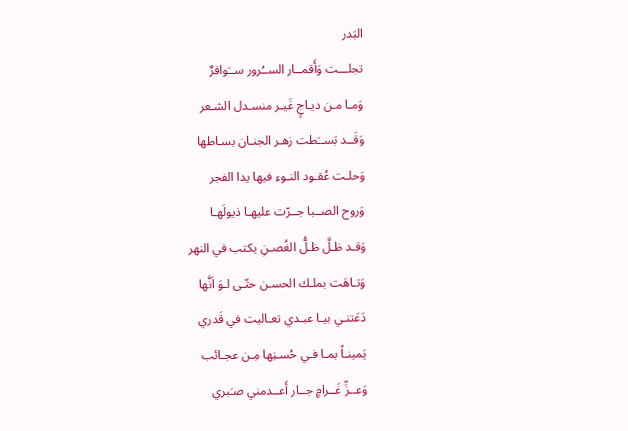البَدر
تجلـــت وَأَقمــار الســُرور ســَوافرٌ
وَمـا مـن ديـاجٍ غَيـر منسـدل الشـعر
وَقَــد بَســَطت زهـر الجنـان بسـاطها
وَحلـت عُقـود النـوء فيها يدا الفجر
وَروح الصــبا جــرّت عليهـا ذيولَهـا
وَقـد ظـلَّ ظـلُّ الغُصـنِ يكتب في النهر
وَتـاهَت بملـك الحسـن حتّـى لـوَ اَنَّها
دَعَتنـي بيـا عبـدي تعـاليت في قَدري
يَمينـاً بمـا فـي حُسـنِها مِـن عجـائب
وَعــزِّ غَــرامٍ جــار أَعــدمني صـَبري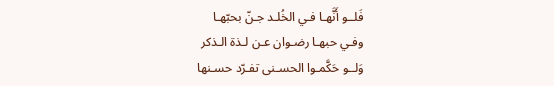فَلــو أَنَّهـا فـي الخُلـد جـنّ بحبّهـا
وفـي حبهـا رضـوان عـن لـذة الـذكر
وَلــو حَكَّمـوا الحسـنى تفـرّد حسـنها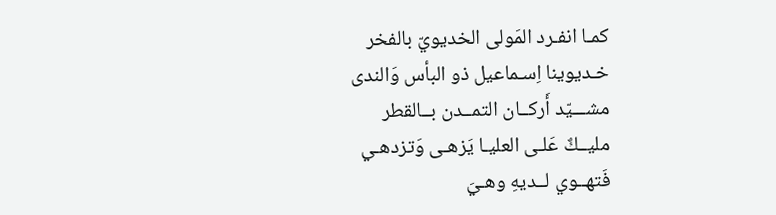كمـا انفـرد المَولى الخديويّ بالفخر
خـديوينا اِسـماعيل ذو البأس وَالندى
مشـــيّد أَركــان التمــدن بــالقطر
مليــكٌ عَلـى العليـا يَزهـى وَتزدهـي
فَتهــوي لــديهِ وهـيَ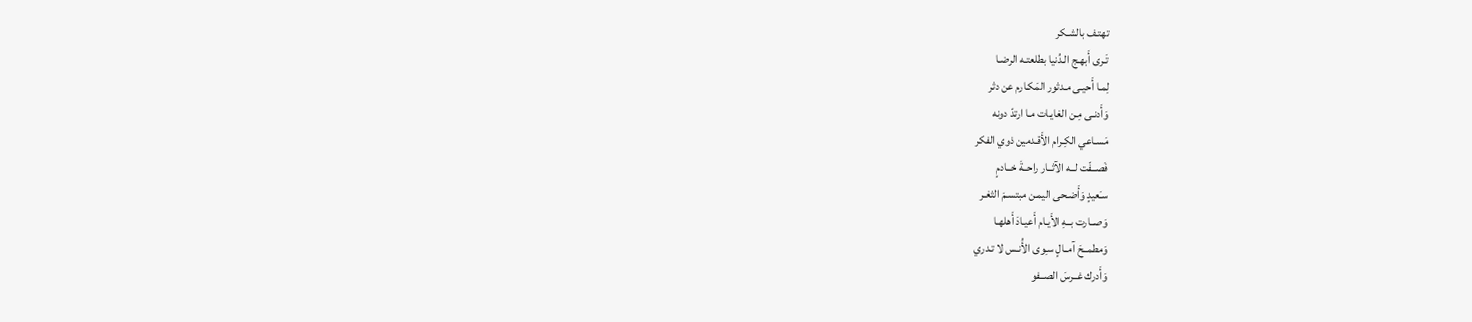تهتـف بالشـكر
تَـرى أَبهـج الـدُنيا بطلعتـه الرضـا
لِمـا أَحيـى مـدثور المَكـارم عن دثر
وَأَدنـى مِـن الغايـات مـا ارتدّ دونه
مَسـاعي الكِـرام الأَقـدمين ذوي الفكر
فَصــفّت لــه الآثــار راحــةَ خــادمٍ
سـَعيدٍ وَأَضـحى اليمـن مبتسـمَ الثغـر
وَصــارت بــهِ الأَيـام أَعيـادَ أَهلهـا
وَمطمــحَ آمــالٍ سـِوى الأُنـس لا تـدري
وَأَدرك غــرسَ الصــفو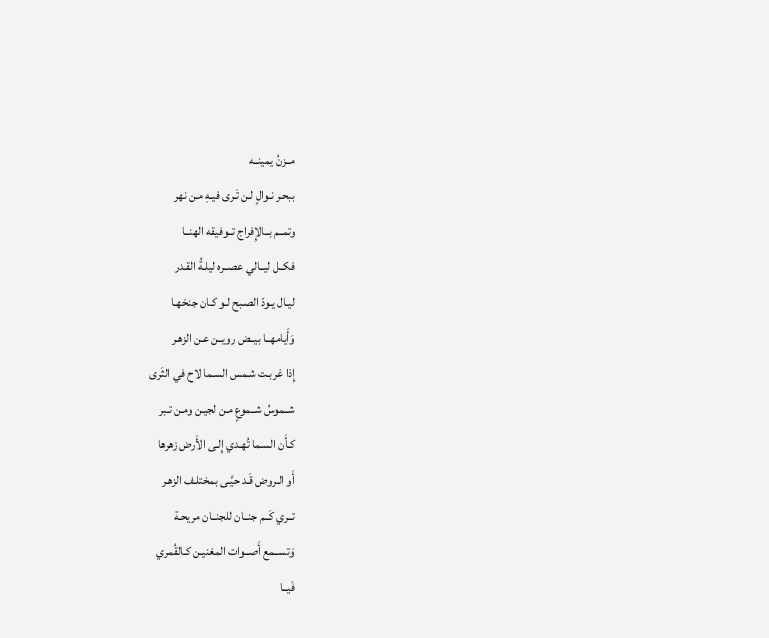مــزنُ يمينــه
ببحـر نـوالٍ لـن تَـرى فيـهِ مـن نهر
وتمــم بــالإِفراج تــوفيقه الهنــا
فكــل ليــالي عصــره ليلـةُ القـدر
ليـال يـودّ الصـبح لـو كـان جنحَهـا
وَأَيامهــا بيــض رويــن عـن الزهـر
إِذا غربـت شـمس السـما لاح في الثَرى
شــموسُ شــموعٍ مـن لجيـن ومـن تـبر
كـأَن السـما تُهـدي إِلـى الأَرض زهرها
أَو الـروض قَـد حيَّـى بمختلـف الزهـر
تــري كَــم جنــان للجنــان مريحـة
وَتســمع أَصــوات المغنيـن كـالقُمري
فَيــا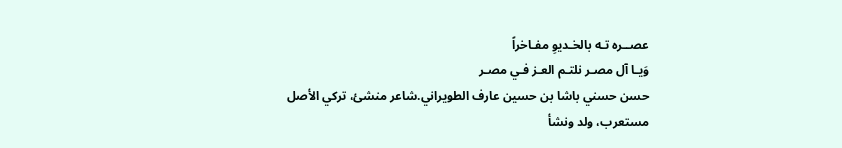عصــره تـه بالخـديوِ مفـاخراً
وَيـا آل مصـر نلتـم العـز فـي مصـر
حسن حسني باشا بن حسين عارف الطويراني.شاعر منشئ، تركي الأصل مستعرب، ولد ونشأ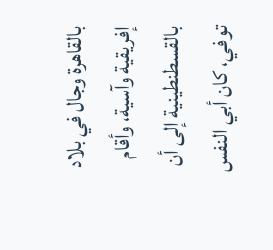بالقاهرة وجال في بلاد إفريقية وآسية، وأقام بالقسطنطينية إلى أن توفي، كان أبي النفس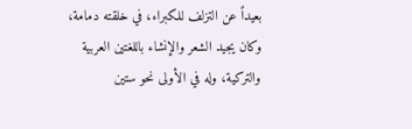بعيداً عن التزلف للكبراء، في خلقته دمامة، وكان يجيد الشعر والإنشاء باللغتين العربية والتركية، وله في الأولى نحو ستين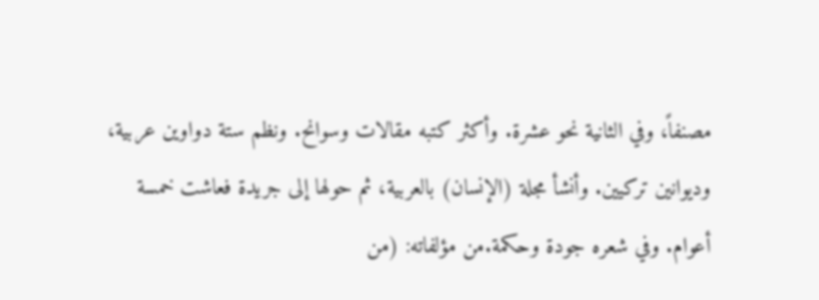مصنفاً، وفي الثانية نحو عشرة. وأكثر كتبه مقالات وسوانح. ونظم ستة دواوين عربية، وديوانين تركيين. وأنشأ مجلة (الإنسان) بالعربية، ثم حولها إلى جريدة فعاشت خمسة أعوام. وفي شعره جودة وحكمة.من مؤلفاته: (من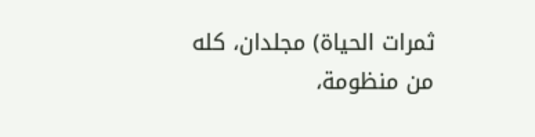ثمرات الحياة) مجلدان، كله من منظومة،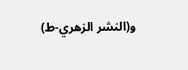و(النشر الزهري-ط)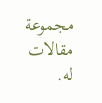مجموعة مقالات له.